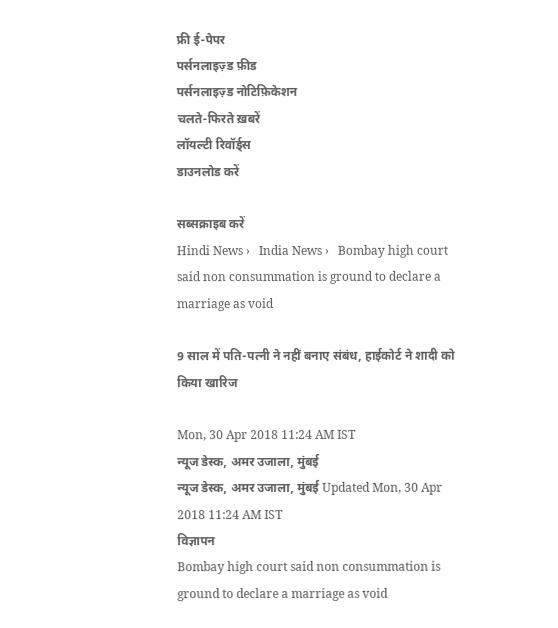फ्री ई-पेपर
पर्सनलाइज़्ड फ़ीड
पर्सनलाइज़्ड नोटिफ़िकेशन
चलते-फिरते ख़बरें
लॉयल्टी रिवॉर्ड्स
डाउनलोड करें

सब्सक्राइब करें
Hindi News ›   India News ›   Bombay high court said non consummation is ground to declare a marriage as void

9 साल में पति-पत्नी ने नहीं बनाए संबंध, हाईकोर्ट ने शादी को किया खारिज

Mon, 30 Apr 2018 11:24 AM IST
न्यूज डेस्क, अमर उजाला, मुंबई
न्यूज डेस्क, अमर उजाला, मुंबई Updated Mon, 30 Apr 2018 11:24 AM IST
विज्ञापन
Bombay high court said non consummation is ground to declare a marriage as void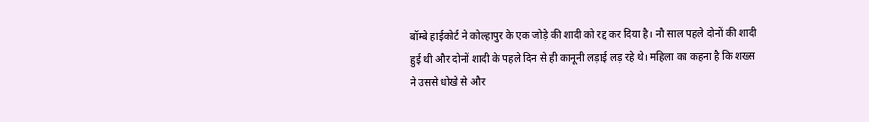बॉम्बे हाईकोर्ट ने कोल्हापुर के एक जोड़े की शादी को रद्द कर दिया है। नौ साल पहले दोनों की शादी हुई थी और दोनों शादी के पहले दिन से ही कानूनी लड़ाई लड़ रहे थे। महिला का कहना है कि शख्स ने उससे धोखे से और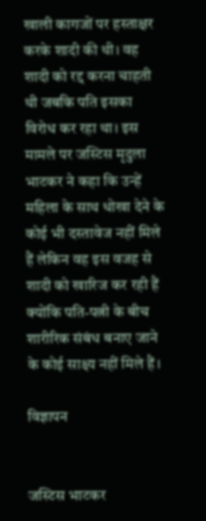खाली कागजों पर हस्ताक्षर करके शादी की थी। वह शादी को रद्द करना चाहती थी जबकि पति इसका विरोध कर रहा था। इस मामले पर जस्टिस मृदुला भाटकर ने कहा कि उन्हें महिला के साथ धोखा देने के कोई भी दस्तावेज नहीं मिले हैं लेकिन वह इस वजह से शादी को खारिज कर रही हैं क्योंकि पति-पत्नी के बीच शारीरिक संबंध बनाए जाने के कोई साक्ष्य नहीं मिले हैं।

विज्ञापन


जस्टिस भाटकर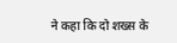ने कहा कि दो शख्स के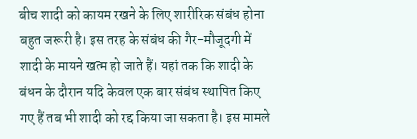बीच शादी को कायम रखने के लिए शारीरिक संबंध होना बहुत जरूरी है। इस तरह के संबंध की गैर-मौजूदगी में शादी के मायने खत्म हो जाते हैं। यहां तक कि शादी के बंधन के दौरान यदि केवल एक बार संबंध स्थापित किए गए हैं तब भी शादी को रद्द किया जा सकता है। इस मामले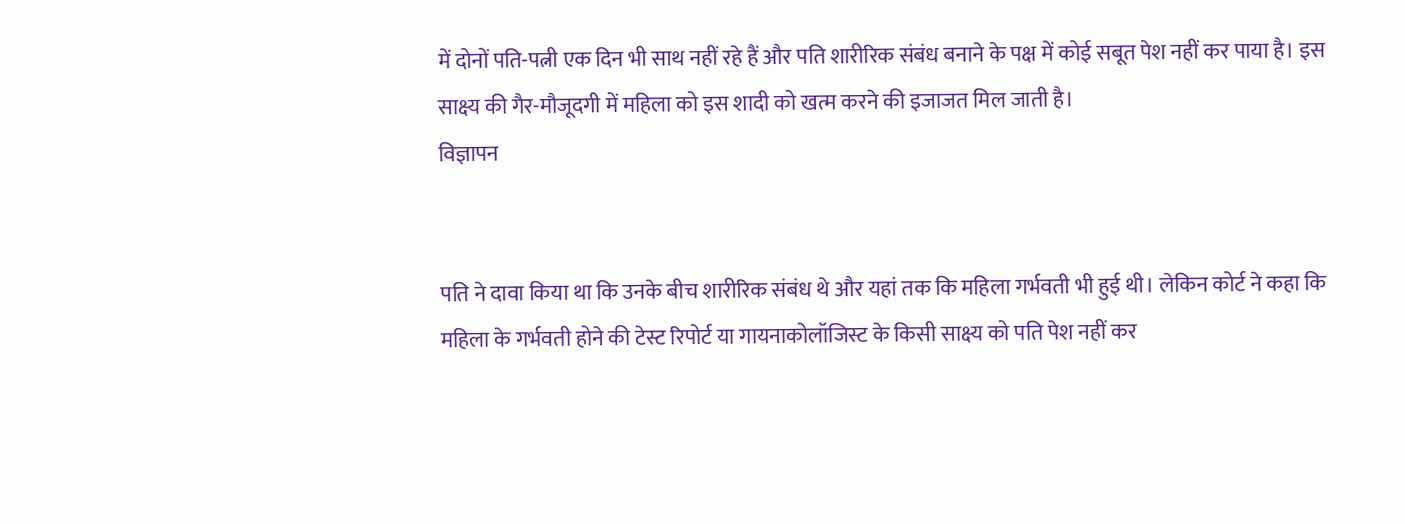में दोनों पति-पत्नी एक दिन भी साथ नहीं रहे हैं और पति शारीरिक संबंध बनाने के पक्ष में कोई सबूत पेश नहीं कर पाया है। इस साक्ष्य की गैर-मौजूदगी में महिला को इस शादी को खत्म करने की इजाजत मिल जाती है।
विज्ञापन


पति ने दावा किया था कि उनके बीच शारीरिक संबंध थे और यहां तक कि महिला गर्भवती भी हुई थी। लेकिन कोर्ट ने कहा कि महिला के गर्भवती होने की टेस्ट रिपोर्ट या गायनाकोलॉजिस्ट के किसी साक्ष्य को पति पेश नहीं कर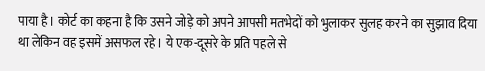पाया है। कोर्ट का कहना है कि उसने जोड़े को अपने आपसी मतभेदों को भुलाकर सुलह करने का सुझाव दिया था लेकिन वह इसमें असफल रहे। ये एक-दूसरे के प्रति पहले से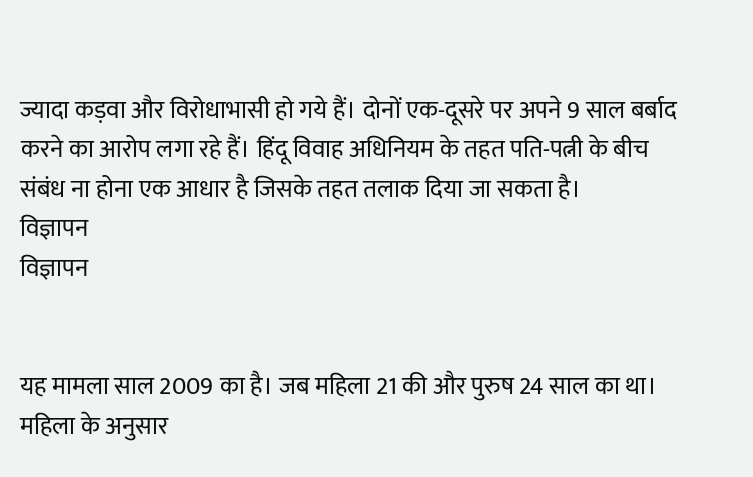ज्यादा कड़वा और विरोधाभासी हो गये हैं। दोनों एक-दूसरे पर अपने 9 साल बर्बाद करने का आरोप लगा रहे हैं। हिंदू विवाह अधिनियम के तहत पति-पत्नी के बीच संबंध ना होना एक आधार है जिसके तहत तलाक दिया जा सकता है।
विज्ञापन
विज्ञापन


यह मामला साल 2009 का है। जब महिला 21 की और पुरुष 24 साल का था। महिला के अनुसार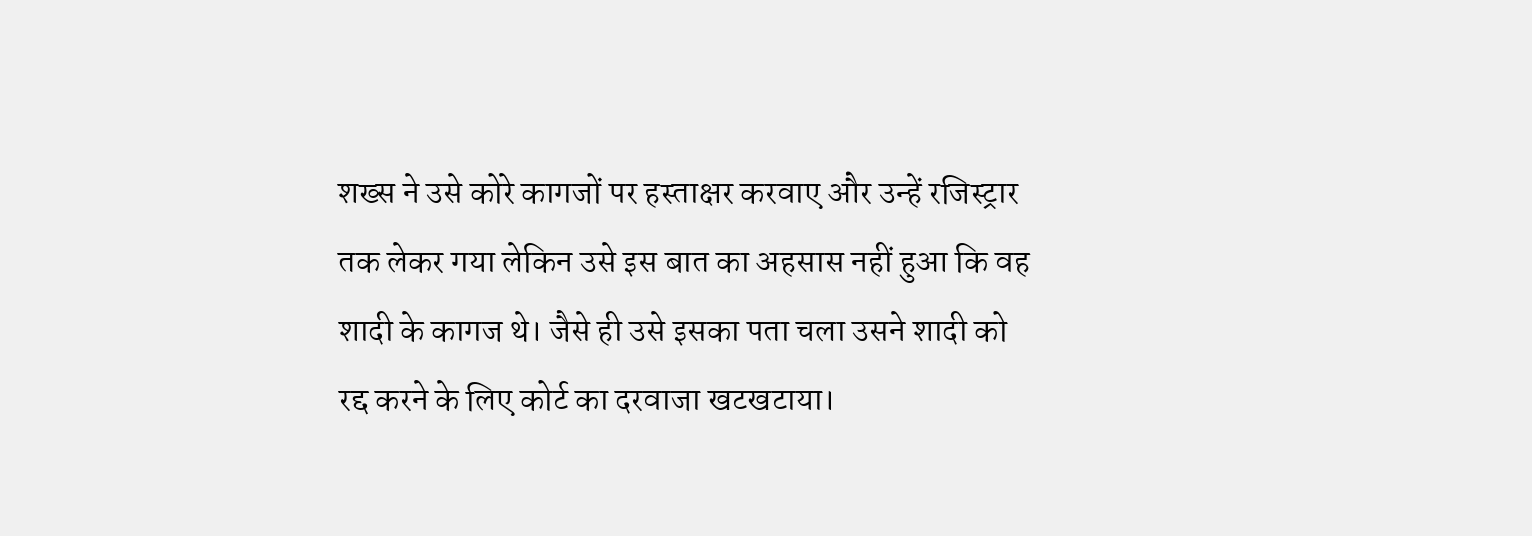शख्स ने उसे कोरे कागजों पर हस्ताक्षर करवाए और उन्हें रजिस्ट्रार तक लेकर गया लेकिन उसे इस बात का अहसास नहीं हुआ कि वह शादी के कागज थे। जैसे ही उसे इसका पता चला उसने शादी को रद्द करने के लिए कोर्ट का दरवाजा खटखटाया।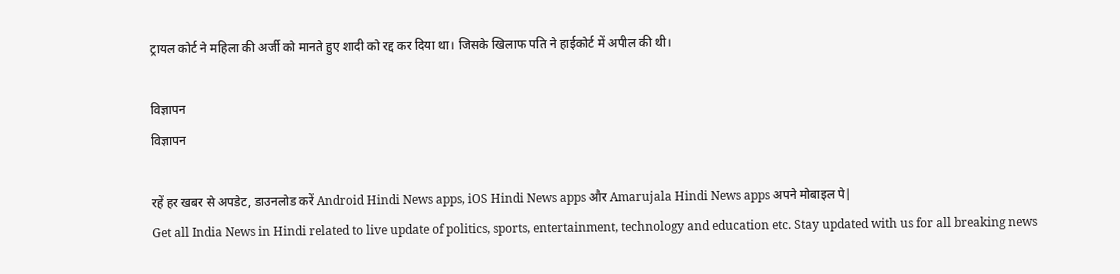ट्रायल कोर्ट ने महिला की अर्जी को मानते हुए शादी को रद्द कर दिया था। जिसके खिलाफ पति ने हाईकोर्ट में अपील की थी।

विज्ञापन
विज्ञापन

रहें हर खबर से अपडेट, डाउनलोड करें Android Hindi News apps, iOS Hindi News apps और Amarujala Hindi News apps अपने मोबाइल पे|
Get all India News in Hindi related to live update of politics, sports, entertainment, technology and education etc. Stay updated with us for all breaking news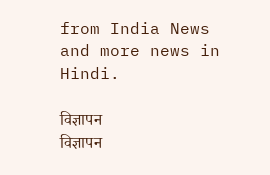from India News and more news in Hindi.

विज्ञापन
विज्ञापन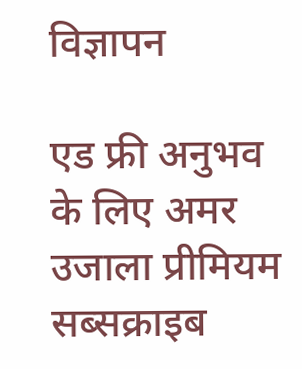विज्ञापन

एड फ्री अनुभव के लिए अमर उजाला प्रीमियम सब्सक्राइब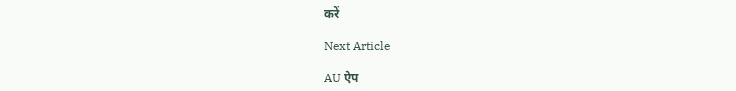करें

Next Article

AU ऐप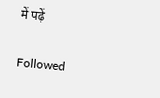में पढ़ें

Followed